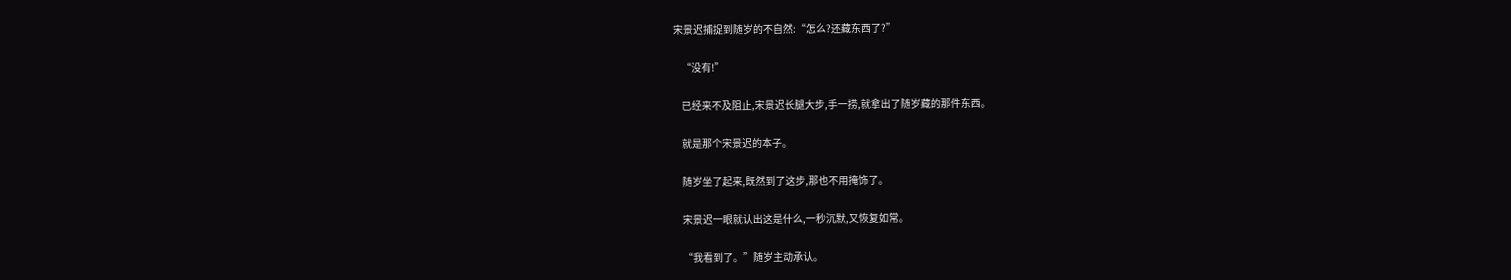宋景迟捕捉到随岁的不自然:“怎么?还藏东西了?”

    “没有!”

    已经来不及阻止,宋景迟长腿大步,手一捞,就拿出了随岁藏的那件东西。

    就是那个宋景迟的本子。

    随岁坐了起来,既然到了这步,那也不用掩饰了。

    宋景迟一眼就认出这是什么,一秒沉默,又恢复如常。

    “我看到了。”随岁主动承认。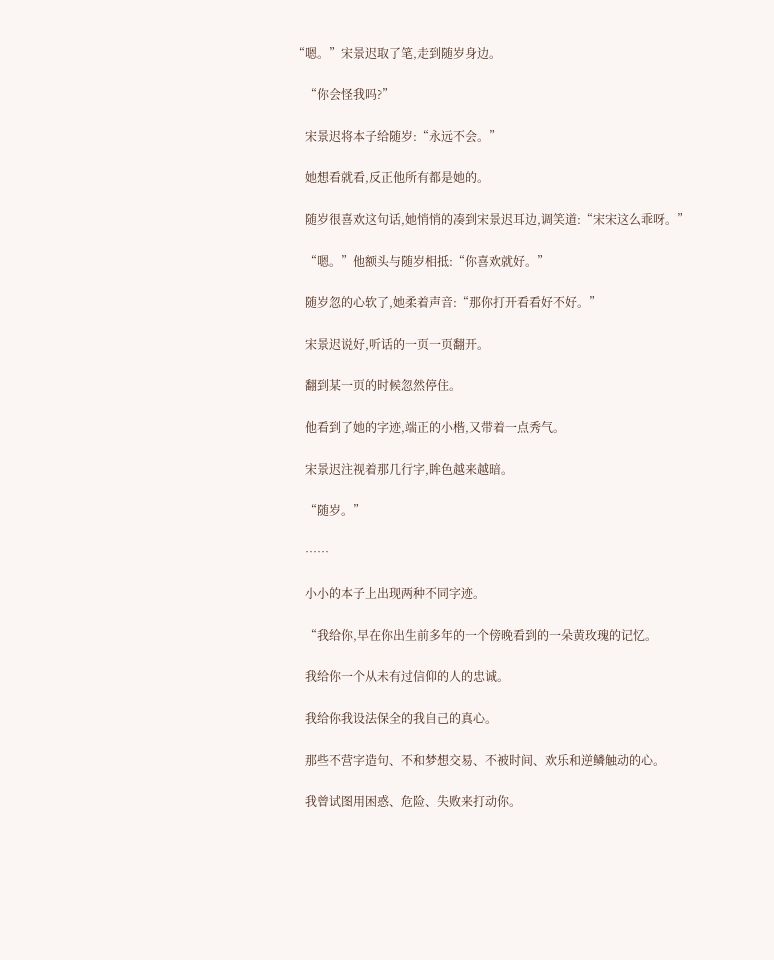“嗯。”宋景迟取了笔,走到随岁身边。

    “你会怪我吗?”

    宋景迟将本子给随岁:“永远不会。”

    她想看就看,反正他所有都是她的。

    随岁很喜欢这句话,她悄悄的凑到宋景迟耳边,调笑道:“宋宋这么乖呀。”

    “嗯。”他额头与随岁相抵:“你喜欢就好。”

    随岁忽的心软了,她柔着声音:“那你打开看看好不好。”

    宋景迟说好,听话的一页一页翻开。

    翻到某一页的时候忽然停住。

    他看到了她的字迹,端正的小楷,又带着一点秀气。

    宋景迟注视着那几行字,眸色越来越暗。

    “随岁。”

    ……

    小小的本子上出现两种不同字迹。

    “我给你,早在你出生前多年的一个傍晚看到的一朵黄玫瑰的记忆。

    我给你一个从未有过信仰的人的忠诚。

    我给你我设法保全的我自己的真心。

    那些不营字造句、不和梦想交易、不被时间、欢乐和逆鳞触动的心。

    我曾试图用困惑、危险、失败来打动你。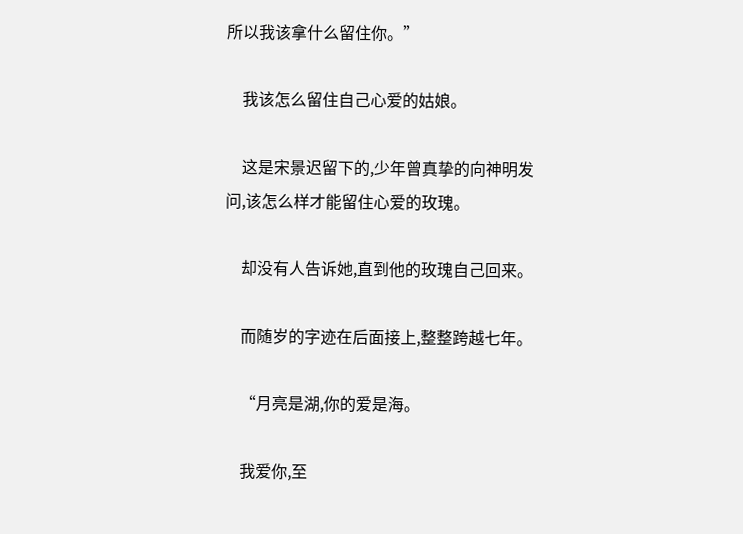所以我该拿什么留住你。”

    我该怎么留住自己心爱的姑娘。

    这是宋景迟留下的,少年曾真挚的向神明发问,该怎么样才能留住心爱的玫瑰。

    却没有人告诉她,直到他的玫瑰自己回来。

    而随岁的字迹在后面接上,整整跨越七年。

    “月亮是湖,你的爱是海。

    我爱你,至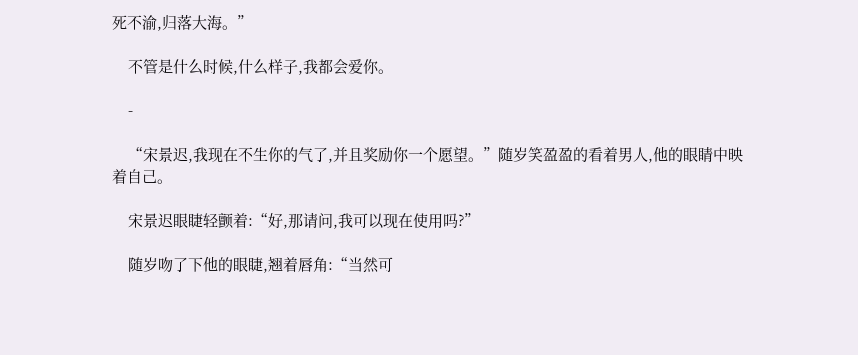死不渝,归落大海。”

    不管是什么时候,什么样子,我都会爱你。

    -

    “宋景迟,我现在不生你的气了,并且奖励你一个愿望。”随岁笑盈盈的看着男人,他的眼睛中映着自己。

    宋景迟眼睫轻颤着:“好,那请问,我可以现在使用吗?”

    随岁吻了下他的眼睫,翘着唇角:“当然可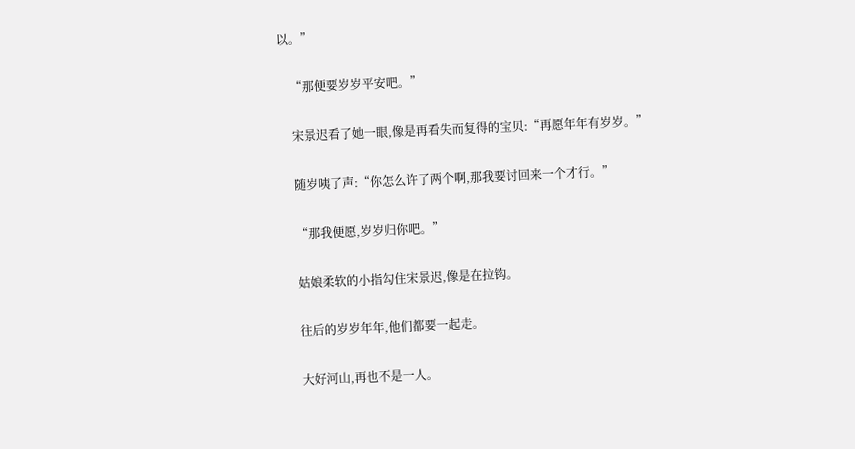以。”

    “那便要岁岁平安吧。”

    宋景迟看了她一眼,像是再看失而复得的宝贝:“再愿年年有岁岁。”

    随岁咦了声:“你怎么许了两个啊,那我要讨回来一个才行。”

    “那我便愿,岁岁归你吧。”

    姑娘柔软的小指勾住宋景迟,像是在拉钩。

    往后的岁岁年年,他们都要一起走。

    大好河山,再也不是一人。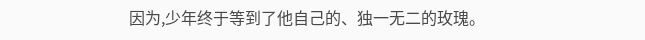因为,少年终于等到了他自己的、独一无二的玫瑰。